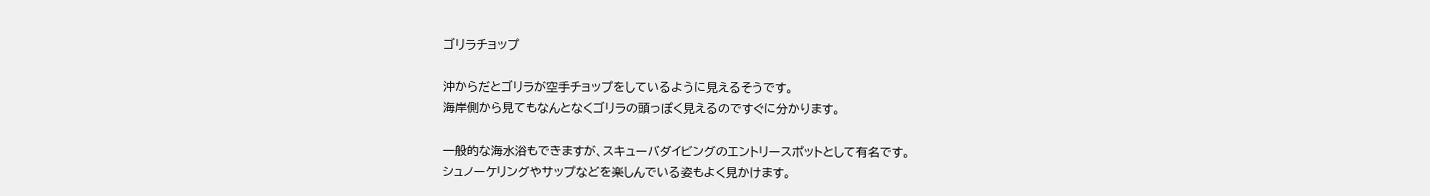ゴリラチョップ

沖からだとゴリラが空手チョップをしているように見えるそうです。
海岸側から見てもなんとなくゴリラの頭っぽく見えるのですぐに分かります。

一般的な海水浴もできますが、スキューバダイビングのエントリースポットとして有名です。
シュノーケリングやサップなどを楽しんでいる姿もよく見かけます。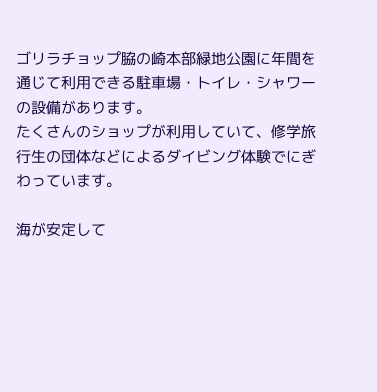ゴリラチョップ脇の崎本部緑地公園に年間を通じて利用できる駐車場・トイレ・シャワーの設備があります。
たくさんのショップが利用していて、修学旅行生の団体などによるダイビング体験でにぎわっています。

海が安定して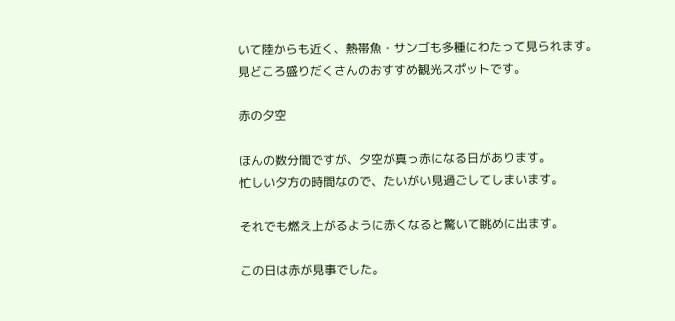いて陸からも近く、熱帯魚・サンゴも多種にわたって見られます。
見どころ盛りだくさんのおすすめ観光スポットです。

赤の夕空

ほんの数分間ですが、夕空が真っ赤になる日があります。
忙しい夕方の時間なので、たいがい見過ごしてしまいます。

それでも燃え上がるように赤くなると驚いて眺めに出ます。

この日は赤が見事でした。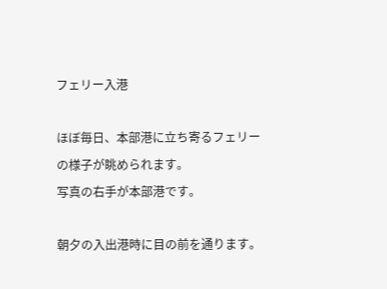フェリー入港

ほぼ毎日、本部港に立ち寄るフェリーの様子が眺められます。
写真の右手が本部港です。

朝夕の入出港時に目の前を通ります。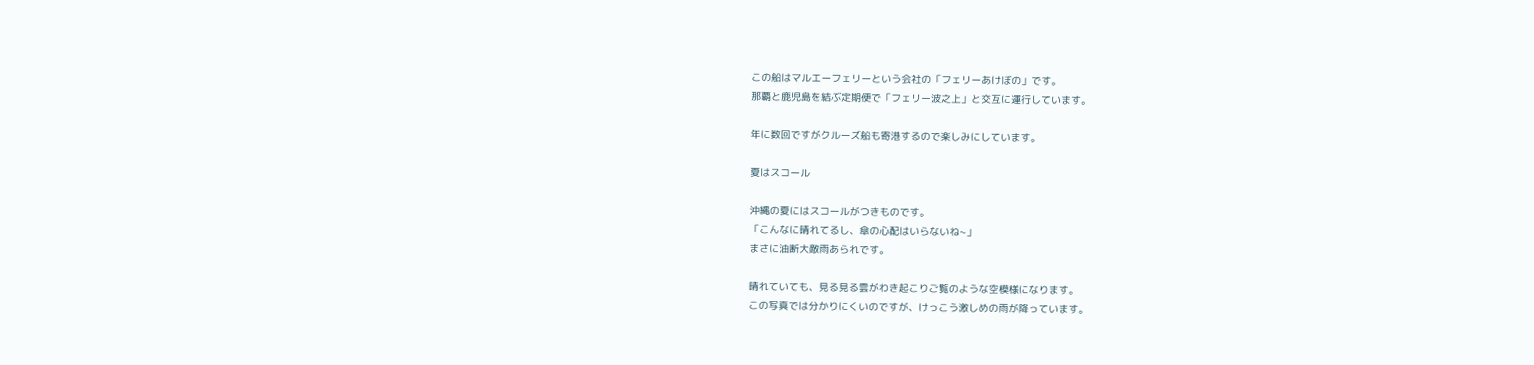この船はマルエーフェリーという会社の「フェリーあけぼの」です。
那覇と鹿児島を結ぶ定期便で「フェリー波之上」と交互に運行しています。

年に数回ですがクルーズ船も寄港するので楽しみにしています。

夏はスコール

沖縄の夏にはスコールがつきものです。
「こんなに晴れてるし、傘の心配はいらないね~」
まさに油断大敵雨あられです。

晴れていても、見る見る雲がわき起こりご覧のような空模様になります。
この写真では分かりにくいのですが、けっこう激しめの雨が降っています。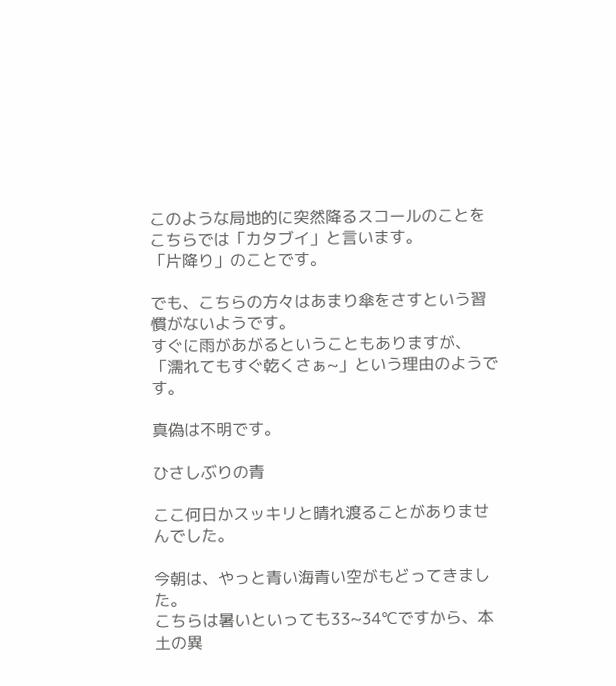このような局地的に突然降るスコールのことをこちらでは「カタブイ」と言います。
「片降り」のことです。

でも、こちらの方々はあまり傘をさすという習慣がないようです。
すぐに雨があがるということもありますが、
「濡れてもすぐ乾くさぁ~」という理由のようです。

真偽は不明です。

ひさしぶりの青

ここ何日かスッキリと晴れ渡ることがありませんでした。

今朝は、やっと青い海青い空がもどってきました。
こちらは暑いといっても33~34℃ですから、本土の異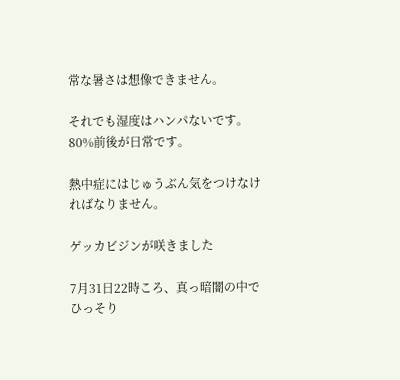常な暑さは想像できません。

それでも湿度はハンパないです。
80%前後が日常です。

熱中症にはじゅうぶん気をつけなければなりません。

ゲッカビジンが咲きました

7月31日22時ころ、真っ暗闇の中でひっそり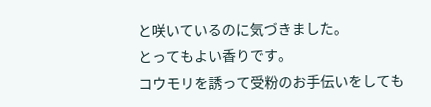と咲いているのに気づきました。
とってもよい香りです。
コウモリを誘って受粉のお手伝いをしても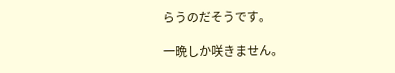らうのだそうです。

一晩しか咲きません。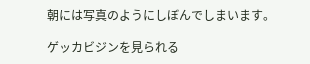朝には写真のようにしぼんでしまいます。

ゲッカビジンを見られる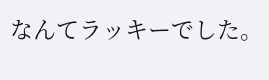なんてラッキーでした。